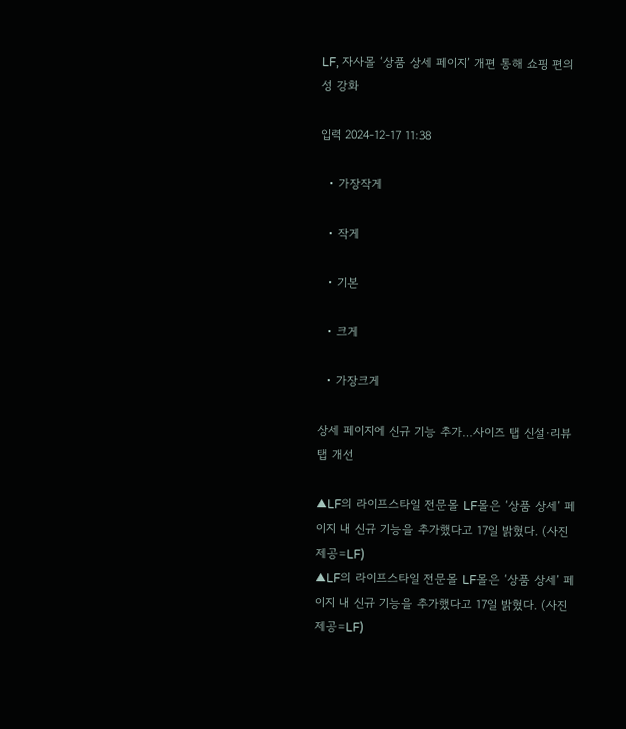LF, 자사몰 ‘상품 상세 페이지’ 개편 통해 쇼핑 편의성 강화

입력 2024-12-17 11:38

  • 가장작게

  • 작게

  • 기본

  • 크게

  • 가장크게

상세 페이지에 신규 기능 추가…사이즈 탭 신설·리뷰 탭 개선

▲LF의 라이프스타일 전문몰 LF몰은 ‘상품 상세’ 페이지 내 신규 기능을 추가했다고 17일 밝혔다. (사진제공=LF)
▲LF의 라이프스타일 전문몰 LF몰은 ‘상품 상세’ 페이지 내 신규 기능을 추가했다고 17일 밝혔다. (사진제공=LF)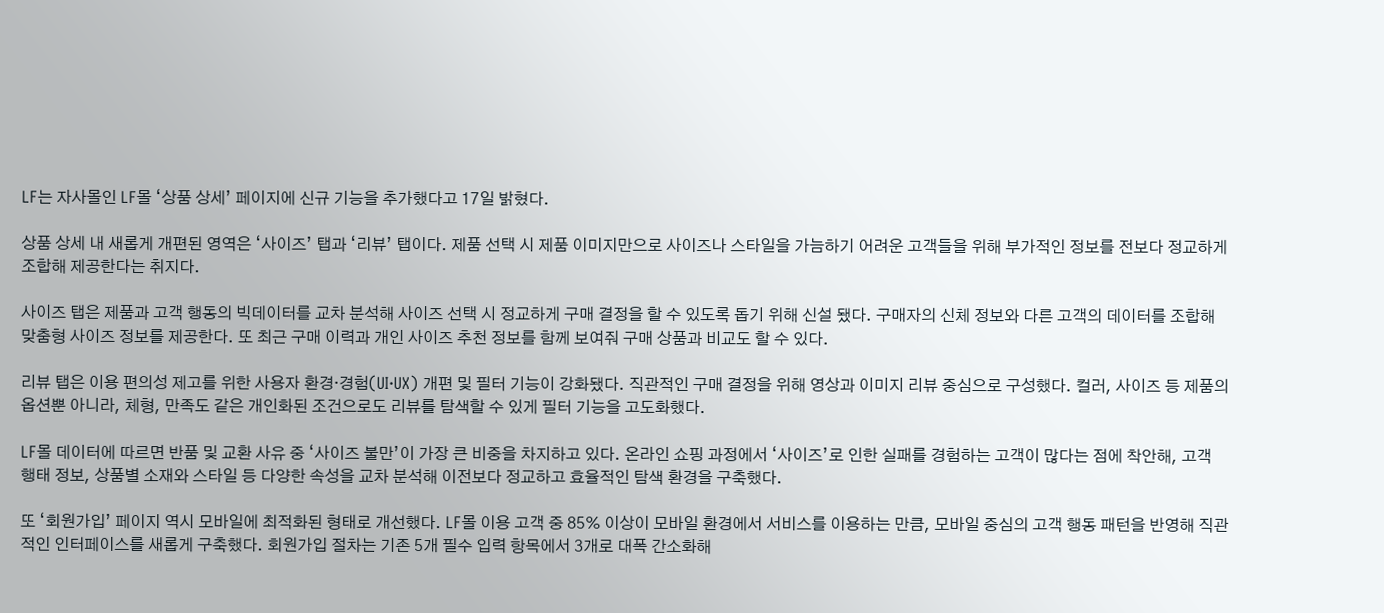LF는 자사몰인 LF몰 ‘상품 상세’ 페이지에 신규 기능을 추가했다고 17일 밝혔다.

상품 상세 내 새롭게 개편된 영역은 ‘사이즈’ 탭과 ‘리뷰’ 탭이다. 제품 선택 시 제품 이미지만으로 사이즈나 스타일을 가늠하기 어려운 고객들을 위해 부가적인 정보를 전보다 정교하게 조합해 제공한다는 취지다.

사이즈 탭은 제품과 고객 행동의 빅데이터를 교차 분석해 사이즈 선택 시 정교하게 구매 결정을 할 수 있도록 돕기 위해 신설 됐다. 구매자의 신체 정보와 다른 고객의 데이터를 조합해 맞춤형 사이즈 정보를 제공한다. 또 최근 구매 이력과 개인 사이즈 추천 정보를 함께 보여줘 구매 상품과 비교도 할 수 있다.

리뷰 탭은 이용 편의성 제고를 위한 사용자 환경·경험(UI·UX) 개편 및 필터 기능이 강화됐다. 직관적인 구매 결정을 위해 영상과 이미지 리뷰 중심으로 구성했다. 컬러, 사이즈 등 제품의 옵션뿐 아니라, 체형, 만족도 같은 개인화된 조건으로도 리뷰를 탐색할 수 있게 필터 기능을 고도화했다.

LF몰 데이터에 따르면 반품 및 교환 사유 중 ‘사이즈 불만’이 가장 큰 비중을 차지하고 있다. 온라인 쇼핑 과정에서 ‘사이즈’로 인한 실패를 경험하는 고객이 많다는 점에 착안해, 고객 행태 정보, 상품별 소재와 스타일 등 다양한 속성을 교차 분석해 이전보다 정교하고 효율적인 탐색 환경을 구축했다.

또 ‘회원가입’ 페이지 역시 모바일에 최적화된 형태로 개선했다. LF몰 이용 고객 중 85% 이상이 모바일 환경에서 서비스를 이용하는 만큼, 모바일 중심의 고객 행동 패턴을 반영해 직관적인 인터페이스를 새롭게 구축했다. 회원가입 절차는 기존 5개 필수 입력 항목에서 3개로 대폭 간소화해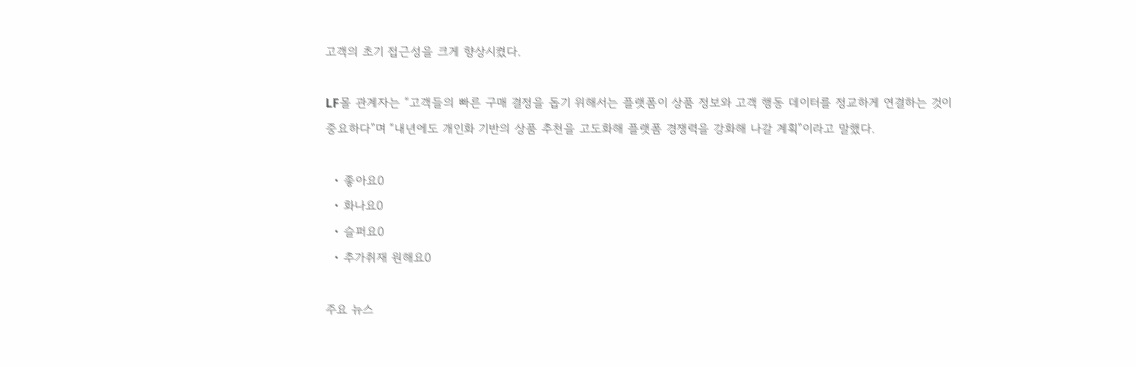고객의 초기 접근성을 크게 향상시켰다.

LF몰 관계자는 “고객들의 빠른 구매 결정을 돕기 위해서는 플랫폼이 상품 정보와 고객 행동 데이터를 정교하게 연결하는 것이 중요하다”며 “내년에도 개인화 기반의 상품 추천을 고도화해 플랫폼 경쟁력을 강화해 나갈 계획”이라고 말했다.

  • 좋아요0
  • 화나요0
  • 슬퍼요0
  • 추가취재 원해요0

주요 뉴스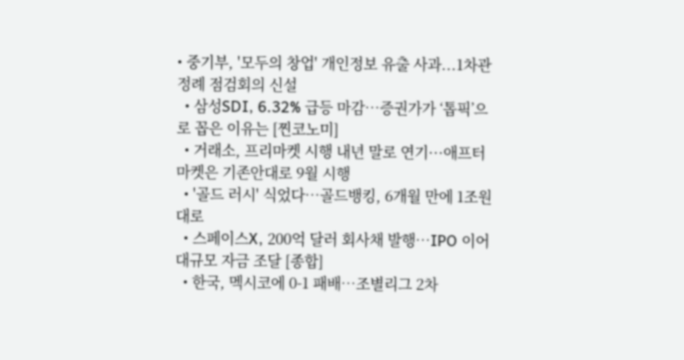• 중기부, '모두의 창업' 개인정보 유출 사과...1차관 정례 점검회의 신설
  • 삼성SDI, 6.32% 급등 마감⋯증권가가 ‘톱픽’으로 꼽은 이유는 [찐코노미]
  • 거래소, 프리마켓 시행 내년 말로 연기···애프터마켓은 기존안대로 9월 시행
  • '골드 러시' 식었다…골드뱅킹, 6개월 만에 1조원대로
  • 스페이스X, 200억 달러 회사채 발행⋯IPO 이어 대규모 자금 조달 [종합]
  • 한국, 멕시코에 0-1 패배⋯조별리그 2차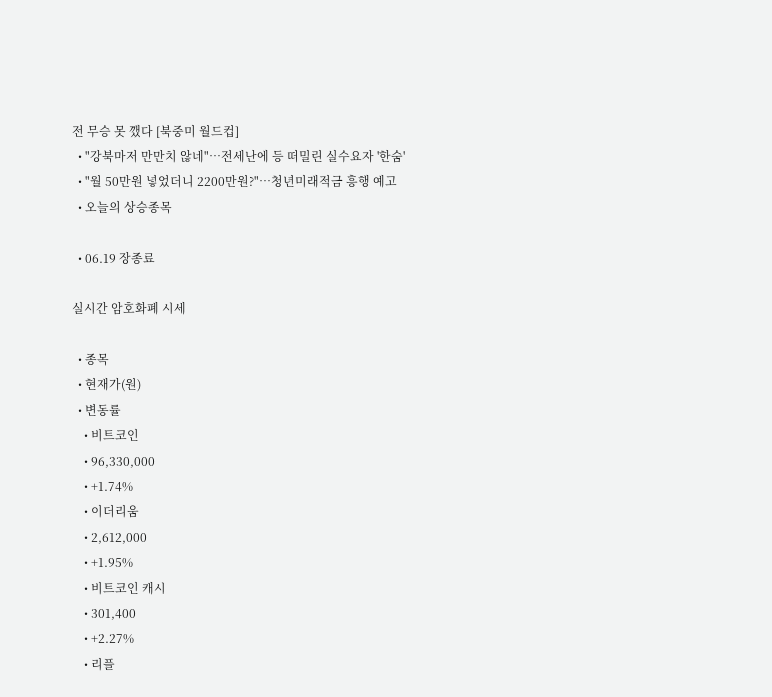전 무승 못 깼다 [북중미 월드컵]
  • "강북마저 만만치 않네"⋯전세난에 등 떠밀린 실수요자 '한숨'
  • "월 50만원 넣었더니 2200만원?"…청년미래적금 흥행 예고
  • 오늘의 상승종목

  • 06.19 장종료

실시간 암호화폐 시세

  • 종목
  • 현재가(원)
  • 변동률
    • 비트코인
    • 96,330,000
    • +1.74%
    • 이더리움
    • 2,612,000
    • +1.95%
    • 비트코인 캐시
    • 301,400
    • +2.27%
    • 리플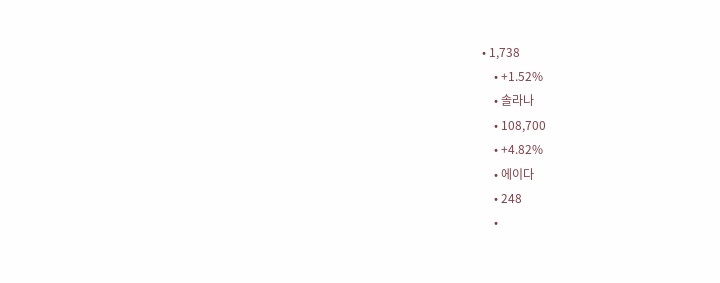• 1,738
    • +1.52%
    • 솔라나
    • 108,700
    • +4.82%
    • 에이다
    • 248
    •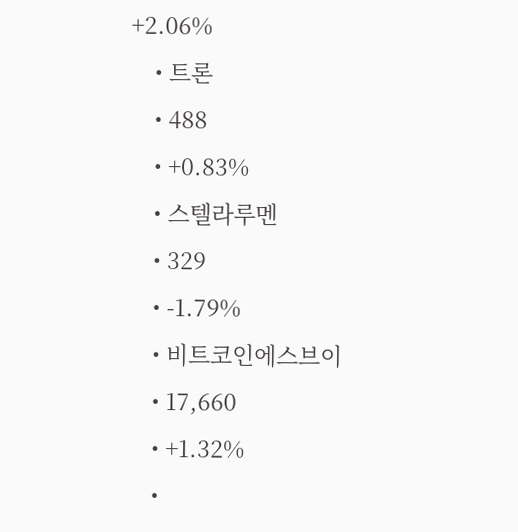+2.06%
    • 트론
    • 488
    • +0.83%
    • 스텔라루멘
    • 329
    • -1.79%
    • 비트코인에스브이
    • 17,660
    • +1.32%
    •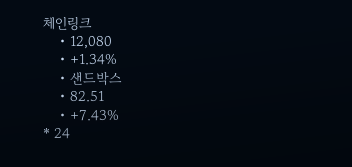체인링크
    • 12,080
    • +1.34%
    • 샌드박스
    • 82.51
    • +7.43%
* 24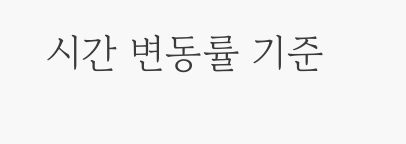시간 변동률 기준